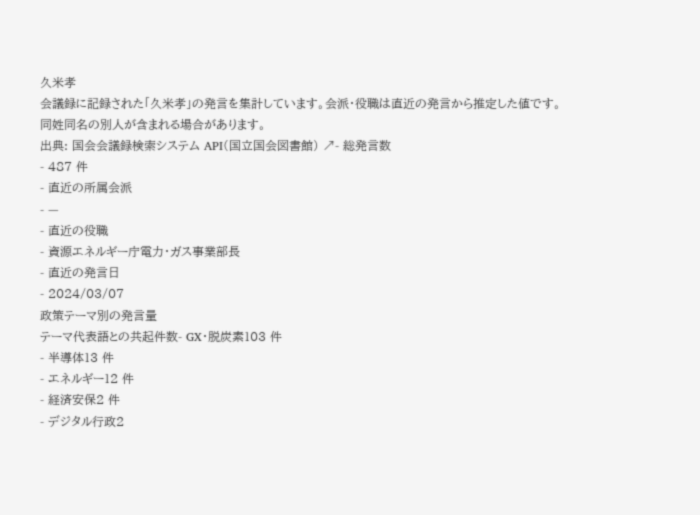久米孝
会議録に記録された「久米孝」の発言を集計しています。会派・役職は直近の発言から推定した値です。同姓同名の別人が含まれる場合があります。
出典: 国会会議録検索システム API(国立国会図書館) ↗- 総発言数
- 487 件
- 直近の所属会派
- —
- 直近の役職
- 資源エネルギー庁電力・ガス事業部長
- 直近の発言日
- 2024/03/07
政策テーマ別の発言量
テーマ代表語との共起件数- GX・脱炭素103 件
- 半導体13 件
- エネルギー12 件
- 経済安保2 件
- デジタル行政2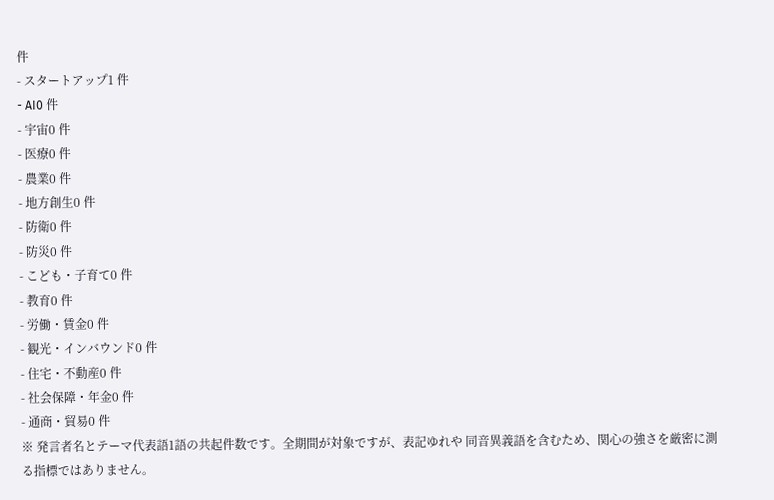件
- スタートアップ1 件
- AI0 件
- 宇宙0 件
- 医療0 件
- 農業0 件
- 地方創生0 件
- 防衛0 件
- 防災0 件
- こども・子育て0 件
- 教育0 件
- 労働・賃金0 件
- 観光・インバウンド0 件
- 住宅・不動産0 件
- 社会保障・年金0 件
- 通商・貿易0 件
※ 発言者名とテーマ代表語1語の共起件数です。全期間が対象ですが、表記ゆれや 同音異義語を含むため、関心の強さを厳密に測る指標ではありません。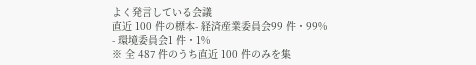よく発言している会議
直近 100 件の標本- 経済産業委員会99 件・99%
- 環境委員会1 件・1%
※ 全 487 件のうち直近 100 件のみを集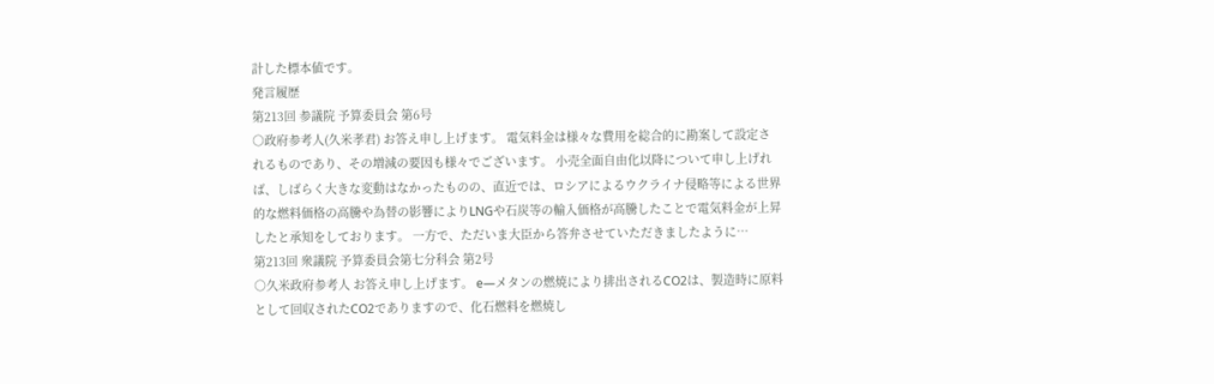計した標本値です。
発言履歴
第213回 参議院 予算委員会 第6号
○政府参考人(久米孝君) お答え申し上げます。 電気料金は様々な費用を総合的に勘案して設定されるものであり、その増減の要因も様々でございます。 小売全面自由化以降について申し上げれば、しばらく大きな変動はなかったものの、直近では、ロシアによるウクライナ侵略等による世界的な燃料価格の高騰や為替の影響によりLNGや石炭等の輸入価格が高騰したことで電気料金が上昇したと承知をしております。 一方で、ただいま大臣から答弁させていただきましたように…
第213回 衆議院 予算委員会第七分科会 第2号
○久米政府参考人 お答え申し上げます。 e―メタンの燃焼により排出されるCO2は、製造時に原料として回収されたCO2でありますので、化石燃料を燃焼し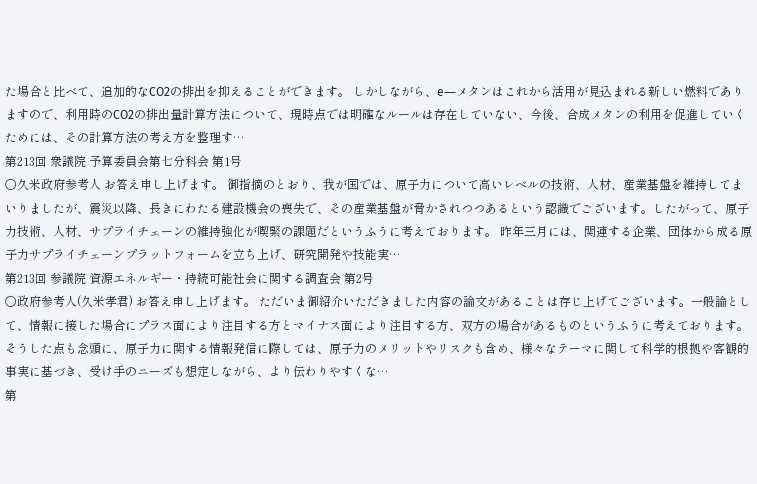た場合と比べて、追加的なCO2の排出を抑えることができます。 しかしながら、e―メタンはこれから活用が見込まれる新しい燃料でありますので、利用時のCO2の排出量計算方法について、現時点では明確なルールは存在していない、今後、合成メタンの利用を促進していくためには、その計算方法の考え方を整理す…
第213回 衆議院 予算委員会第七分科会 第1号
○久米政府参考人 お答え申し上げます。 御指摘のとおり、我が国では、原子力について高いレベルの技術、人材、産業基盤を維持してまいりましたが、震災以降、長きにわたる建設機会の喪失で、その産業基盤が脅かされつつあるという認識でございます。したがって、原子力技術、人材、サプライチェーンの維持強化が喫緊の課題だというふうに考えております。 昨年三月には、関連する企業、団体から成る原子力サプライチェーンプラットフォームを立ち上げ、研究開発や技能実…
第213回 参議院 資源エネルギー・持続可能社会に関する調査会 第2号
○政府参考人(久米孝君) お答え申し上げます。 ただいま御紹介いただきました内容の論文があることは存じ上げてございます。一般論として、情報に接した場合にプラス面により注目する方とマイナス面により注目する方、双方の場合があるものというふうに考えております。そうした点も念頭に、原子力に関する情報発信に際しては、原子力のメリットやリスクも含め、様々なテーマに関して科学的根拠や客観的事実に基づき、受け手のニーズも想定しながら、より伝わりやすくな…
第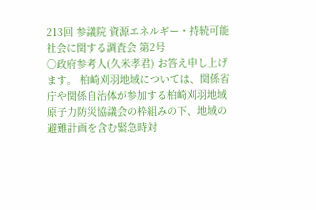213回 参議院 資源エネルギー・持続可能社会に関する調査会 第2号
○政府参考人(久米孝君) お答え申し上げます。 柏崎刈羽地域については、関係省庁や関係自治体が参加する柏崎刈羽地域原子力防災協議会の枠組みの下、地域の避難計画を含む緊急時対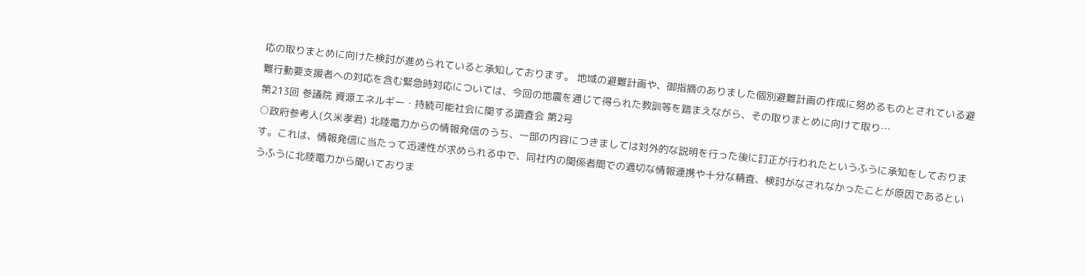応の取りまとめに向けた検討が進められていると承知しております。 地域の避難計画や、御指摘のありました個別避難計画の作成に努めるものとされている避難行動要支援者への対応を含む緊急時対応については、今回の地震を通じて得られた教訓等を踏まえながら、その取りまとめに向けて取り…
第213回 参議院 資源エネルギー・持続可能社会に関する調査会 第2号
○政府参考人(久米孝君) 北陸電力からの情報発信のうち、一部の内容につきましては対外的な説明を行った後に訂正が行われたというふうに承知をしております。これは、情報発信に当たって迅速性が求められる中で、同社内の関係者間での適切な情報連携や十分な精査、検討がなされなかったことが原因であるというふうに北陸電力から聞いておりま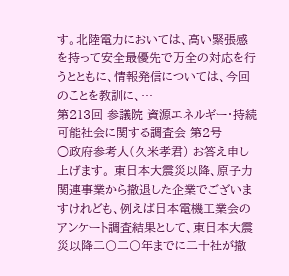す。北陸電力においては、高い緊張感を持って安全最優先で万全の対応を行うとともに、情報発信については、今回のことを教訓に、…
第213回 参議院 資源エネルギー・持続可能社会に関する調査会 第2号
○政府参考人(久米孝君) お答え申し上げます。 東日本大震災以降、原子力関連事業から撤退した企業でございますけれども、例えば日本電機工業会のアンケート調査結果として、東日本大震災以降二〇二〇年までに二十社が撤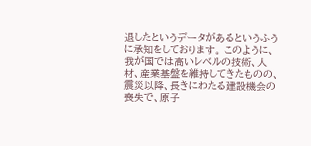退したというデータがあるというふうに承知をしております。 このように、我が国では高いレベルの技術、人材、産業基盤を維持してきたものの、震災以降、長きにわたる建設機会の喪失で、原子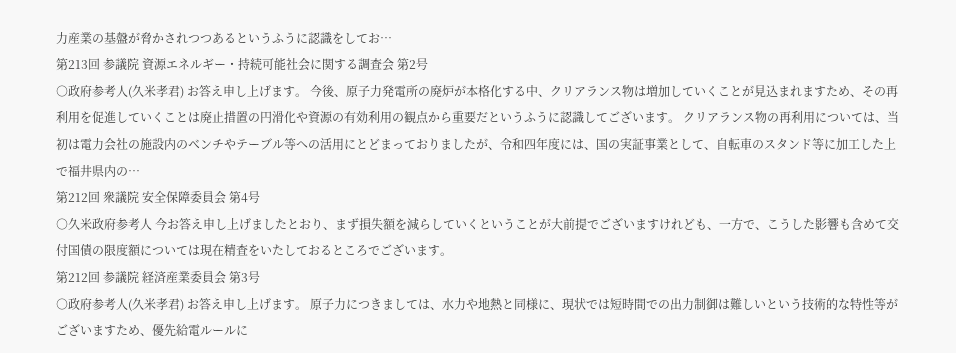力産業の基盤が脅かされつつあるというふうに認識をしてお…
第213回 参議院 資源エネルギー・持続可能社会に関する調査会 第2号
○政府参考人(久米孝君) お答え申し上げます。 今後、原子力発電所の廃炉が本格化する中、クリアランス物は増加していくことが見込まれますため、その再利用を促進していくことは廃止措置の円滑化や資源の有効利用の観点から重要だというふうに認識してございます。 クリアランス物の再利用については、当初は電力会社の施設内のベンチやテーブル等への活用にとどまっておりましたが、令和四年度には、国の実証事業として、自転車のスタンド等に加工した上で福井県内の…
第212回 衆議院 安全保障委員会 第4号
○久米政府参考人 今お答え申し上げましたとおり、まず損失額を減らしていくということが大前提でございますけれども、一方で、こうした影響も含めて交付国債の限度額については現在精査をいたしておるところでございます。
第212回 参議院 経済産業委員会 第3号
○政府参考人(久米孝君) お答え申し上げます。 原子力につきましては、水力や地熱と同様に、現状では短時間での出力制御は難しいという技術的な特性等がございますため、優先給電ルールに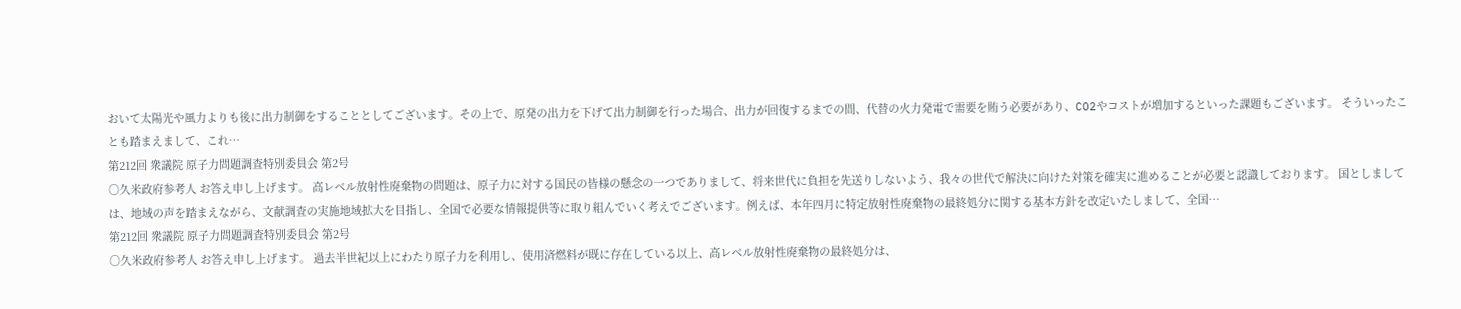おいて太陽光や風力よりも後に出力制御をすることとしてございます。その上で、原発の出力を下げて出力制御を行った場合、出力が回復するまでの間、代替の火力発電で需要を賄う必要があり、CO2やコストが増加するといった課題もございます。 そういったことも踏まえまして、これ…
第212回 衆議院 原子力問題調査特別委員会 第2号
○久米政府参考人 お答え申し上げます。 高レベル放射性廃棄物の問題は、原子力に対する国民の皆様の懸念の一つでありまして、将来世代に負担を先送りしないよう、我々の世代で解決に向けた対策を確実に進めることが必要と認識しております。 国としましては、地域の声を踏まえながら、文献調査の実施地域拡大を目指し、全国で必要な情報提供等に取り組んでいく考えでございます。例えば、本年四月に特定放射性廃棄物の最終処分に関する基本方針を改定いたしまして、全国…
第212回 衆議院 原子力問題調査特別委員会 第2号
○久米政府参考人 お答え申し上げます。 過去半世紀以上にわたり原子力を利用し、使用済燃料が既に存在している以上、高レベル放射性廃棄物の最終処分は、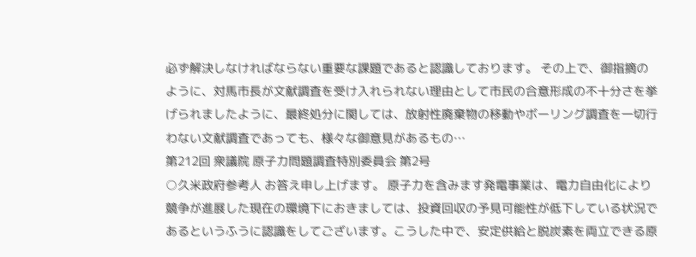必ず解決しなければならない重要な課題であると認識しております。 その上で、御指摘のように、対馬市長が文献調査を受け入れられない理由として市民の合意形成の不十分さを挙げられましたように、最終処分に関しては、放射性廃棄物の移動やボーリング調査を一切行わない文献調査であっても、様々な御意見があるもの…
第212回 衆議院 原子力問題調査特別委員会 第2号
○久米政府参考人 お答え申し上げます。 原子力を含みます発電事業は、電力自由化により競争が進展した現在の環境下におきましては、投資回収の予見可能性が低下している状況であるというふうに認識をしてございます。こうした中で、安定供給と脱炭素を両立できる原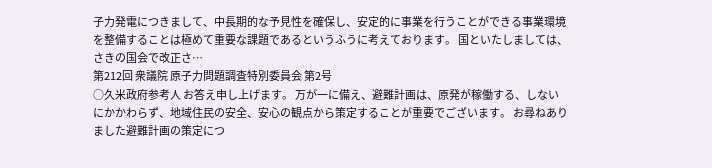子力発電につきまして、中長期的な予見性を確保し、安定的に事業を行うことができる事業環境を整備することは極めて重要な課題であるというふうに考えております。 国といたしましては、さきの国会で改正さ…
第212回 衆議院 原子力問題調査特別委員会 第2号
○久米政府参考人 お答え申し上げます。 万が一に備え、避難計画は、原発が稼働する、しないにかかわらず、地域住民の安全、安心の観点から策定することが重要でございます。 お尋ねありました避難計画の策定につ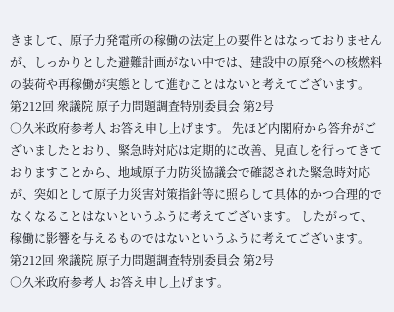きまして、原子力発電所の稼働の法定上の要件とはなっておりませんが、しっかりとした避難計画がない中では、建設中の原発への核燃料の装荷や再稼働が実態として進むことはないと考えてございます。
第212回 衆議院 原子力問題調査特別委員会 第2号
○久米政府参考人 お答え申し上げます。 先ほど内閣府から答弁がございましたとおり、緊急時対応は定期的に改善、見直しを行ってきておりますことから、地域原子力防災協議会で確認された緊急時対応が、突如として原子力災害対策指針等に照らして具体的かつ合理的でなくなることはないというふうに考えてございます。 したがって、稼働に影響を与えるものではないというふうに考えてございます。
第212回 衆議院 原子力問題調査特別委員会 第2号
○久米政府参考人 お答え申し上げます。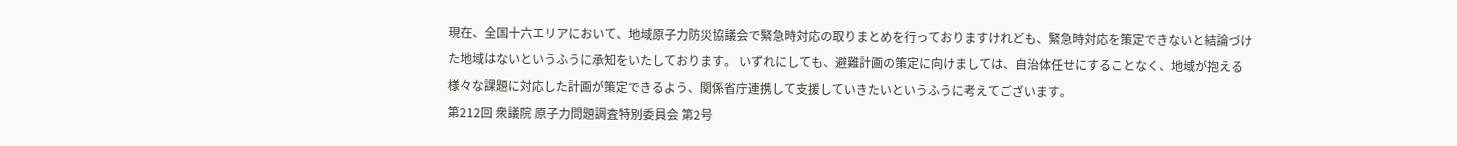現在、全国十六エリアにおいて、地域原子力防災協議会で緊急時対応の取りまとめを行っておりますけれども、緊急時対応を策定できないと結論づけた地域はないというふうに承知をいたしております。 いずれにしても、避難計画の策定に向けましては、自治体任せにすることなく、地域が抱える様々な課題に対応した計画が策定できるよう、関係省庁連携して支援していきたいというふうに考えてございます。
第212回 衆議院 原子力問題調査特別委員会 第2号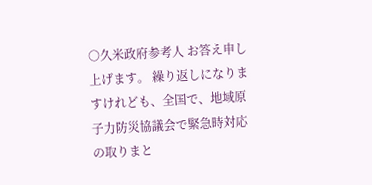○久米政府参考人 お答え申し上げます。 繰り返しになりますけれども、全国で、地域原子力防災協議会で緊急時対応の取りまと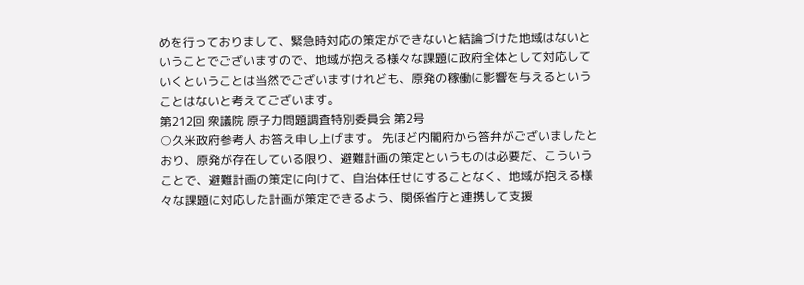めを行っておりまして、緊急時対応の策定ができないと結論づけた地域はないということでございますので、地域が抱える様々な課題に政府全体として対応していくということは当然でございますけれども、原発の稼働に影響を与えるということはないと考えてございます。
第212回 衆議院 原子力問題調査特別委員会 第2号
○久米政府参考人 お答え申し上げます。 先ほど内閣府から答弁がございましたとおり、原発が存在している限り、避難計画の策定というものは必要だ、こういうことで、避難計画の策定に向けて、自治体任せにすることなく、地域が抱える様々な課題に対応した計画が策定できるよう、関係省庁と連携して支援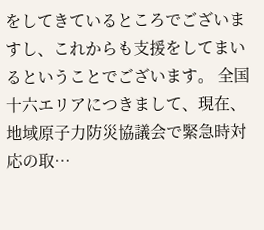をしてきているところでございますし、これからも支援をしてまいるということでございます。 全国十六エリアにつきまして、現在、地域原子力防災協議会で緊急時対応の取…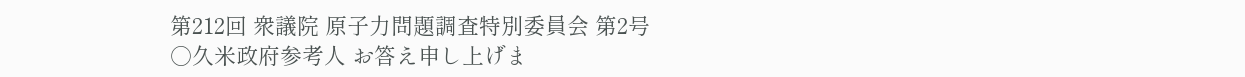第212回 衆議院 原子力問題調査特別委員会 第2号
○久米政府参考人 お答え申し上げま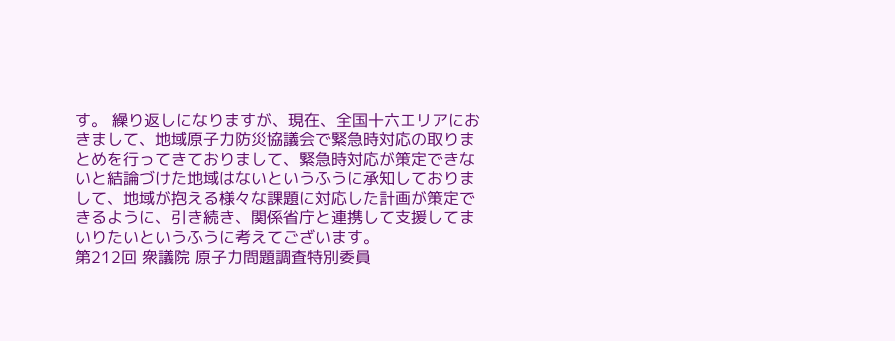す。 繰り返しになりますが、現在、全国十六エリアにおきまして、地域原子力防災協議会で緊急時対応の取りまとめを行ってきておりまして、緊急時対応が策定できないと結論づけた地域はないというふうに承知しておりまして、地域が抱える様々な課題に対応した計画が策定できるように、引き続き、関係省庁と連携して支援してまいりたいというふうに考えてございます。
第212回 衆議院 原子力問題調査特別委員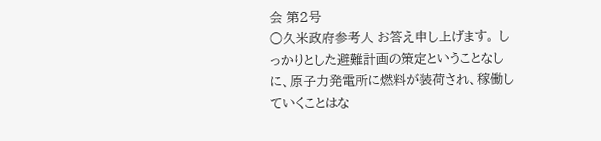会 第2号
○久米政府参考人 お答え申し上げます。 しっかりとした避難計画の策定ということなしに、原子力発電所に燃料が装荷され、稼働していくことはな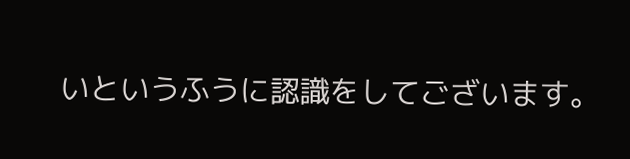いというふうに認識をしてございます。